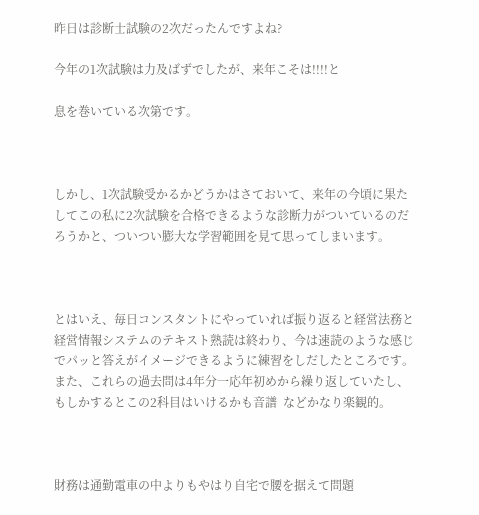昨日は診断士試験の2次だったんですよね?

今年の1次試験は力及ばずでしたが、来年こそは!!!!と

息を巻いている次第です。



しかし、1次試験受かるかどうかはさておいて、来年の今頃に果たしてこの私に2次試験を合格できるような診断力がついているのだろうかと、ついつい膨大な学習範囲を見て思ってしまいます。



とはいえ、毎日コンスタントにやっていれば振り返ると経営法務と経営情報システムのテキスト熟読は終わり、今は速読のような感じでパッと答えがイメージできるように練習をしだしたところです。また、これらの過去問は4年分一応年初めから繰り返していたし、もしかするとこの2科目はいけるかも音譜  などかなり楽観的。



財務は通勤電車の中よりもやはり自宅で腰を据えて問題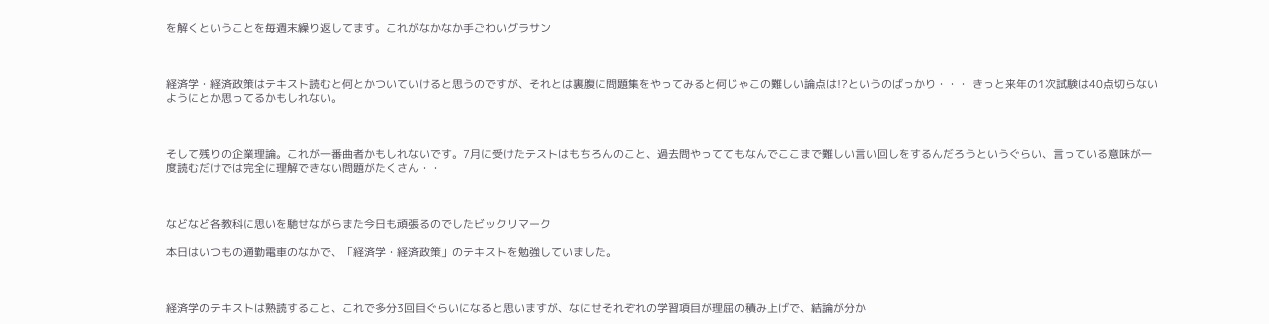を解くということを毎週末繰り返してます。これがなかなか手ごわいグラサン



経済学・経済政策はテキスト読むと何とかついていけると思うのですが、それとは裏腹に問題集をやってみると何じゃこの難しい論点は!?というのばっかり・・・ きっと来年の1次試験は40点切らないようにとか思ってるかもしれない。



そして残りの企業理論。これが一番曲者かもしれないです。7月に受けたテストはもちろんのこと、過去問やっててもなんでここまで難しい言い回しをするんだろうというぐらい、言っている意味が一度読むだけでは完全に理解できない問題がたくさん・・



などなど各教科に思いを馳せながらまた今日も頑張るのでしたビックリマーク

本日はいつもの通勤電車のなかで、「経済学・経済政策」のテキストを勉強していました。



経済学のテキストは熟読すること、これで多分3回目ぐらいになると思いますが、なにせそれぞれの学習項目が理屈の積み上げで、結論が分か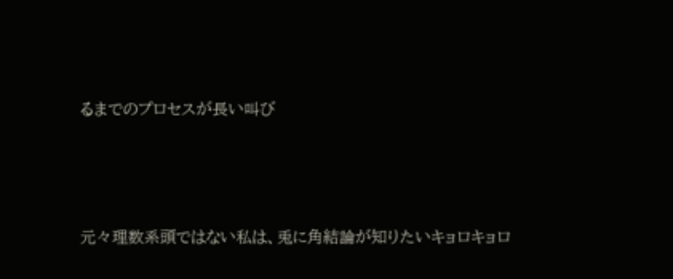るまでのプロセスが長い叫び



元々理数系頭ではない私は、兎に角結論が知りたいキョロキョロ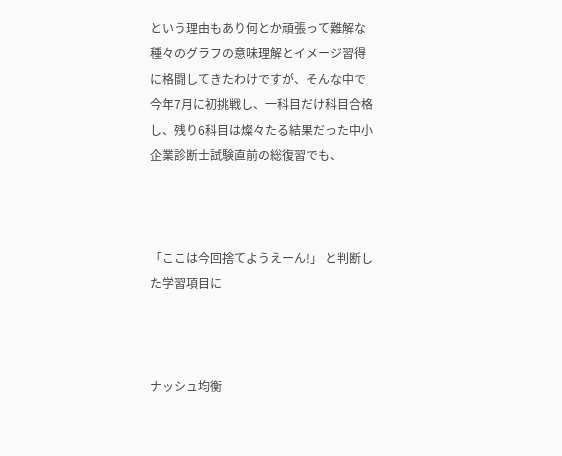という理由もあり何とか頑張って難解な種々のグラフの意味理解とイメージ習得に格闘してきたわけですが、そんな中で今年7月に初挑戦し、一科目だけ科目合格し、残り6科目は燦々たる結果だった中小企業診断士試験直前の総復習でも、



「ここは今回捨てようえーん!」 と判断した学習項目に



ナッシュ均衡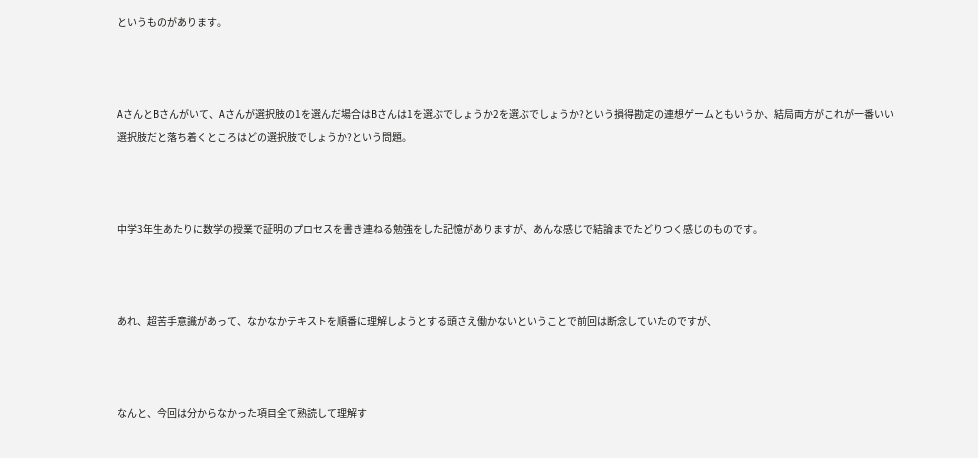というものがあります。



AさんとBさんがいて、Aさんが選択肢の1を選んだ場合はBさんは1を選ぶでしょうか2を選ぶでしょうか?という損得勘定の連想ゲームともいうか、結局両方がこれが一番いい選択肢だと落ち着くところはどの選択肢でしょうか?という問題。



中学3年生あたりに数学の授業で証明のプロセスを書き連ねる勉強をした記憶がありますが、あんな感じで結論までたどりつく感じのものです。



あれ、超苦手意識があって、なかなかテキストを順番に理解しようとする頭さえ働かないということで前回は断念していたのですが、



なんと、今回は分からなかった項目全て熟読して理解す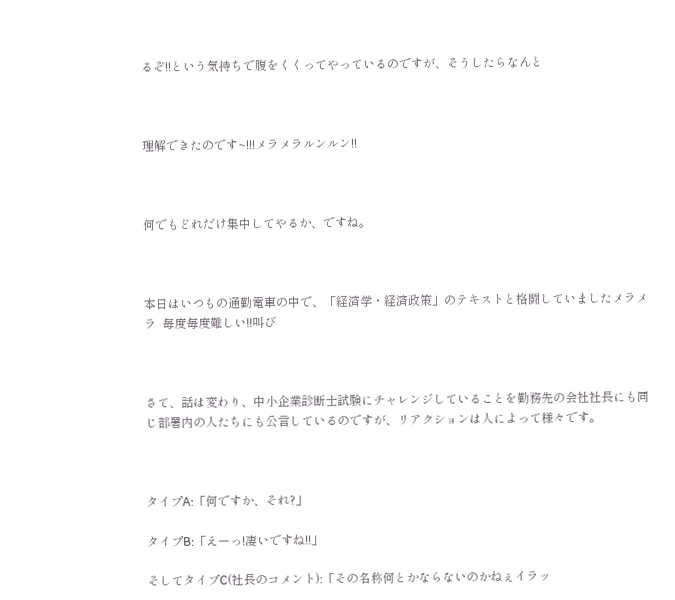るぞ!!という気持ちで腹をくくってやっているのですが、そうしたらなんと



理解できたのです~!!!メラメラルンルン!!



何でもどれだけ集中してやるか、ですね。



本日はいつもの通勤電車の中で、「経済学・経済政策」のテキストと格闘していましたメラメラ  毎度毎度難しい!!叫び



さて、話は変わり、中小企業診断士試験にチャレンジしていることを勤務先の会社社長にも同じ部署内の人たちにも公言しているのですが、リアクションは人によって様々です。



タイプA:「何ですか、それ?」

タイプB:「えーっ!凄いですね!!」

そしてタイプC(社長のコメント):「その名称何とかならないのかねぇイラッ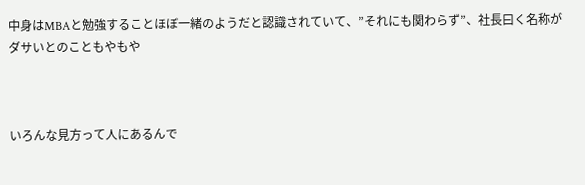中身はMBAと勉強することほぼ一緒のようだと認識されていて、”それにも関わらず”、社長曰く名称がダサいとのこともやもや



いろんな見方って人にあるんで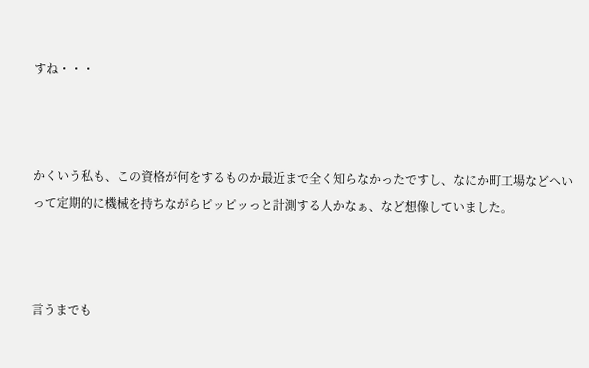すね・・・



かくいう私も、この資格が何をするものか最近まで全く知らなかったですし、なにか町工場などへいって定期的に機械を持ちながらピッピッっと計測する人かなぁ、など想像していました。



言うまでも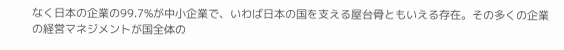なく日本の企業の99.7%が中小企業で、いわば日本の国を支える屋台骨ともいえる存在。その多くの企業の経営マネジメントが国全体の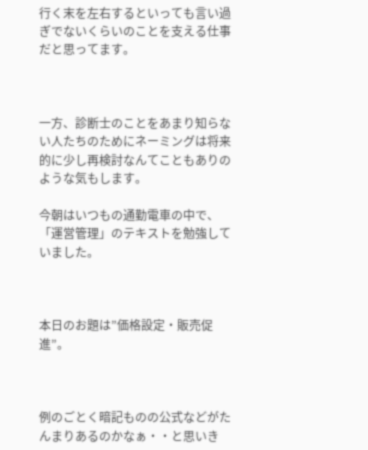行く末を左右するといっても言い過ぎでないくらいのことを支える仕事だと思ってます。



一方、診断士のことをあまり知らない人たちのためにネーミングは将来的に少し再検討なんてこともありのような気もします。

今朝はいつもの通勤電車の中で、「運営管理」のテキストを勉強していました。



本日のお題は”価格設定・販売促進”。



例のごとく暗記ものの公式などがたんまりあるのかなぁ・・と思いき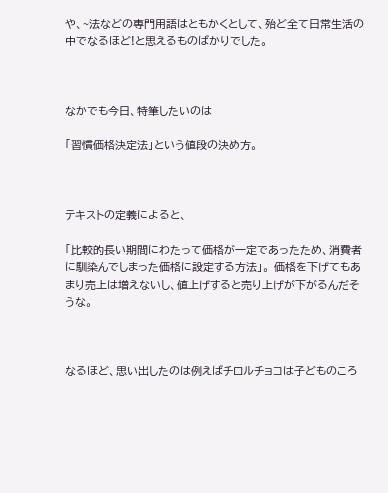や、~法などの専門用語はともかくとして、殆ど全て日常生活の中でなるほど!と思えるものばかりでした。



なかでも今日、特筆したいのは

「習慣価格決定法」という値段の決め方。



テキストの定義によると、

「比較的長い期間にわたって価格が一定であったため、消費者に馴染んでしまった価格に設定する方法」。 価格を下げてもあまり売上は増えないし、値上げすると売り上げが下がるんだそうな。



なるほど、思い出したのは例えばチロルチョコは子どものころ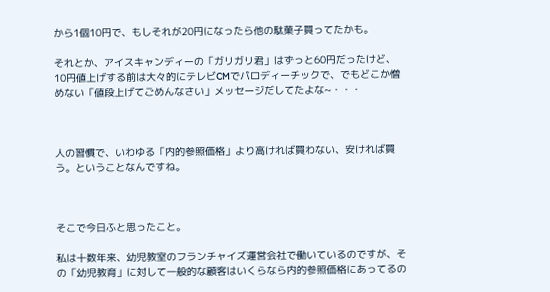から1個10円で、もしそれが20円になったら他の駄菓子買ってたかも。

それとか、アイスキャンディーの「ガリガリ君」はずっと60円だったけど、10円値上げする前は大々的にテレビCMでパロディーチックで、でもどこか憎めない「値段上げてごめんなさい」メッセージだしてたよな~・・・



人の習慣で、いわゆる「内的参照価格」より高ければ買わない、安ければ買う。ということなんですね。



そこで今日ふと思ったこと。

私は十数年来、幼児教室のフランチャイズ運営会社で働いているのですが、その「幼児教育」に対して一般的な顧客はいくらなら内的参照価格にあってるの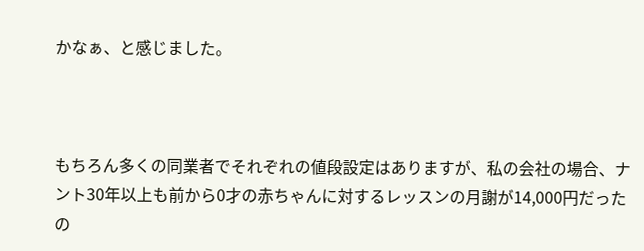かなぁ、と感じました。



もちろん多くの同業者でそれぞれの値段設定はありますが、私の会社の場合、ナント30年以上も前から0才の赤ちゃんに対するレッスンの月謝が14,000円だったの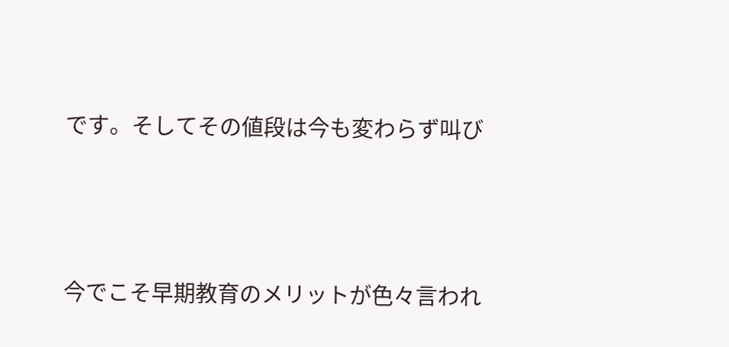です。そしてその値段は今も変わらず叫び



今でこそ早期教育のメリットが色々言われ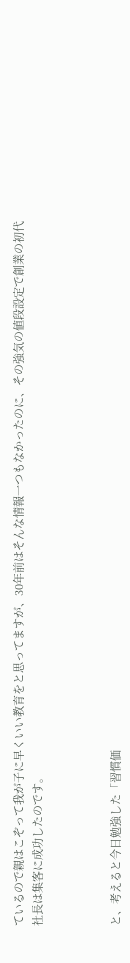ているので親はこぞって我が子に早くいい教育をと思ってますが、30年前はそんな情報一つもなかったのに、その強気の値段設定で創業の初代社長は集客に成功したのです。



と、考えると今日勉強した「習慣価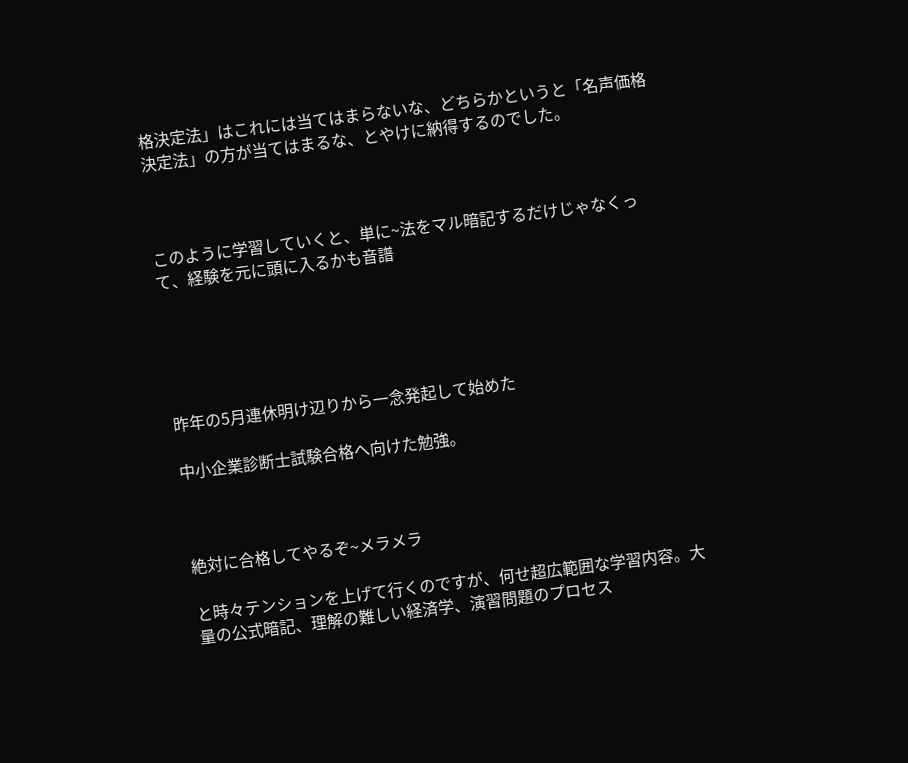格決定法」はこれには当てはまらないな、どちらかというと「名声価格決定法」の方が当てはまるな、とやけに納得するのでした。



このように学習していくと、単に~法をマル暗記するだけじゃなくって、経験を元に頭に入るかも音譜





昨年の5月連休明け辺りから一念発起して始めた

中小企業診断士試験合格へ向けた勉強。



絶対に合格してやるぞ~メラメラ

と時々テンションを上げて行くのですが、何せ超広範囲な学習内容。大量の公式暗記、理解の難しい経済学、演習問題のプロセス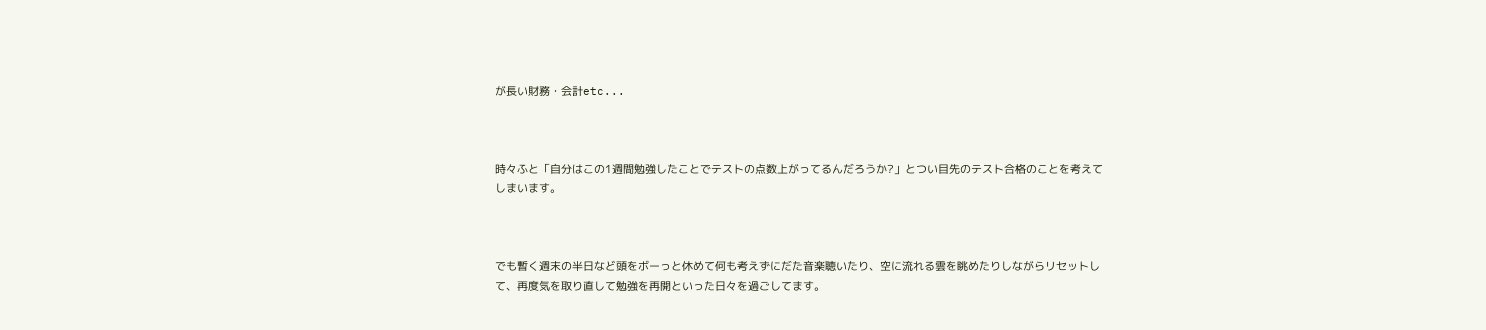が長い財務・会計etc...



時々ふと「自分はこの1週間勉強したことでテストの点数上がってるんだろうか?」とつい目先のテスト合格のことを考えてしまいます。



でも暫く週末の半日など頭をボーっと休めて何も考えずにだた音楽聴いたり、空に流れる雲を眺めたりしながらリセットして、再度気を取り直して勉強を再開といった日々を過ごしてます。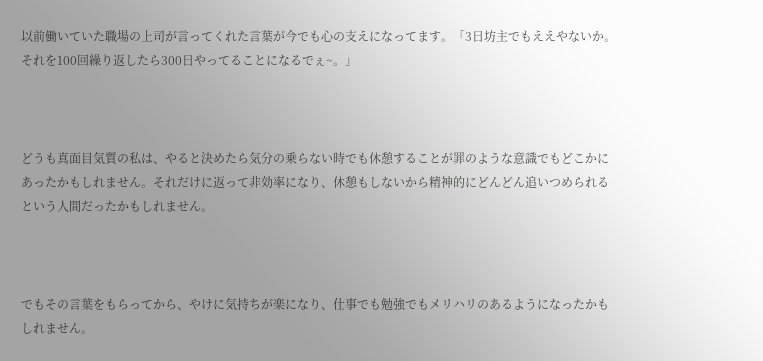以前働いていた職場の上司が言ってくれた言葉が今でも心の支えになってます。「3日坊主でもええやないか。それを100回繰り返したら300日やってることになるでぇ~。」



どうも真面目気質の私は、やると決めたら気分の乗らない時でも休憩することが罪のような意識でもどこかにあったかもしれません。それだけに返って非効率になり、休憩もしないから精神的にどんどん追いつめられるという人間だったかもしれません。



でもその言葉をもらってから、やけに気持ちが楽になり、仕事でも勉強でもメリハリのあるようになったかもしれません。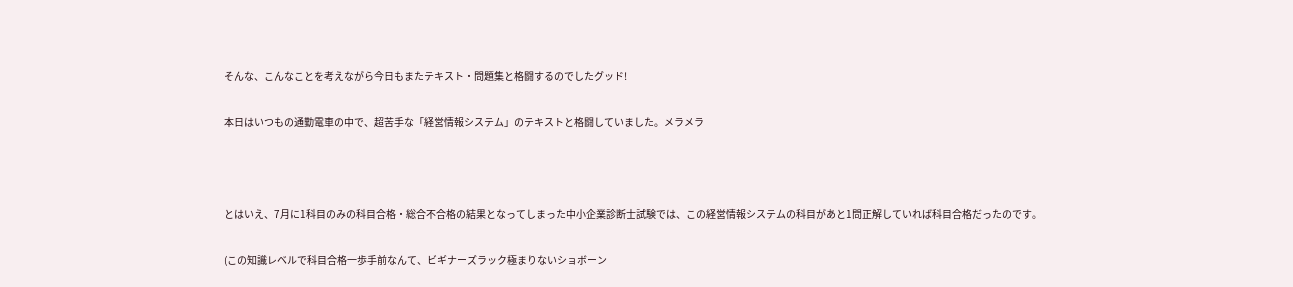そんな、こんなことを考えながら今日もまたテキスト・問題集と格闘するのでしたグッド!

本日はいつもの通勤電車の中で、超苦手な「経営情報システム」のテキストと格闘していました。メラメラ



とはいえ、7月に1科目のみの科目合格・総合不合格の結果となってしまった中小企業診断士試験では、この経営情報システムの科目があと1問正解していれば科目合格だったのです。

(この知識レベルで科目合格一歩手前なんて、ビギナーズラック極まりないショボーン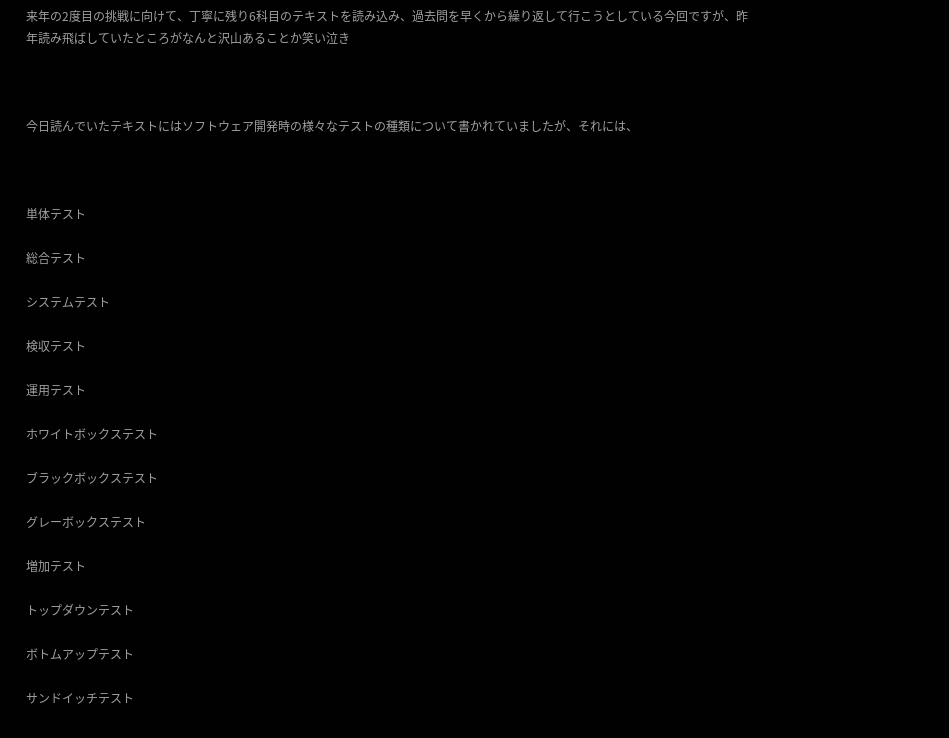来年の2度目の挑戦に向けて、丁寧に残り6科目のテキストを読み込み、過去問を早くから繰り返して行こうとしている今回ですが、昨年読み飛ばしていたところがなんと沢山あることか笑い泣き



今日読んでいたテキストにはソフトウェア開発時の様々なテストの種類について書かれていましたが、それには、



単体テスト

総合テスト

システムテスト

検収テスト

運用テスト

ホワイトボックステスト

ブラックボックステスト

グレーボックステスト

増加テスト

トップダウンテスト

ボトムアップテスト

サンドイッチテスト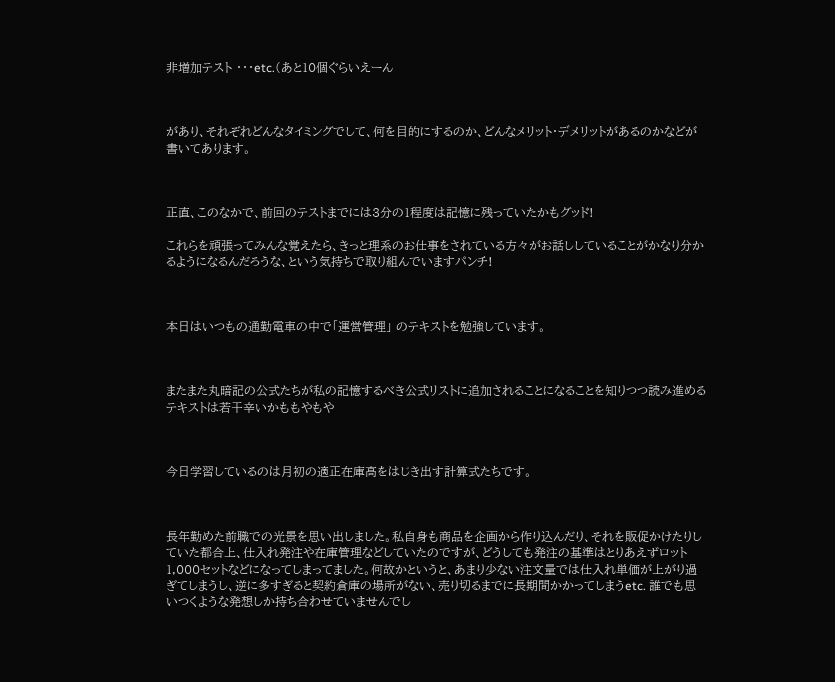非増加テスト ・・・etc.(あと10個ぐらいえーん



があり、それぞれどんなタイミングでして、何を目的にするのか、どんなメリット・デメリットがあるのかなどが書いてあります。



正直、このなかで、前回のテストまでには3分の1程度は記憶に残っていたかもグッド!

これらを頑張ってみんな覚えたら、きっと理系のお仕事をされている方々がお話ししていることがかなり分かるようになるんだろうな、という気持ちで取り組んでいますパンチ!



本日はいつもの通勤電車の中で「運営管理」 のテキストを勉強しています。



またまた丸暗記の公式たちが私の記憶するべき公式リストに追加されることになることを知りつつ読み進めるテキストは若干辛いかももやもや



今日学習しているのは月初の適正在庫高をはじき出す計算式たちです。



長年勤めた前職での光景を思い出しました。私自身も商品を企画から作り込んだり、それを販促かけたりしていた都合上、仕入れ発注や在庫管理などしていたのですが、どうしても発注の基準はとりあえずロット1,000セットなどになってしまってました。何故かというと、あまり少ない注文量では仕入れ単価が上がり過ぎてしまうし、逆に多すぎると契約倉庫の場所がない、売り切るまでに長期間かかってしまうetc. 誰でも思いつくような発想しか持ち合わせていませんでし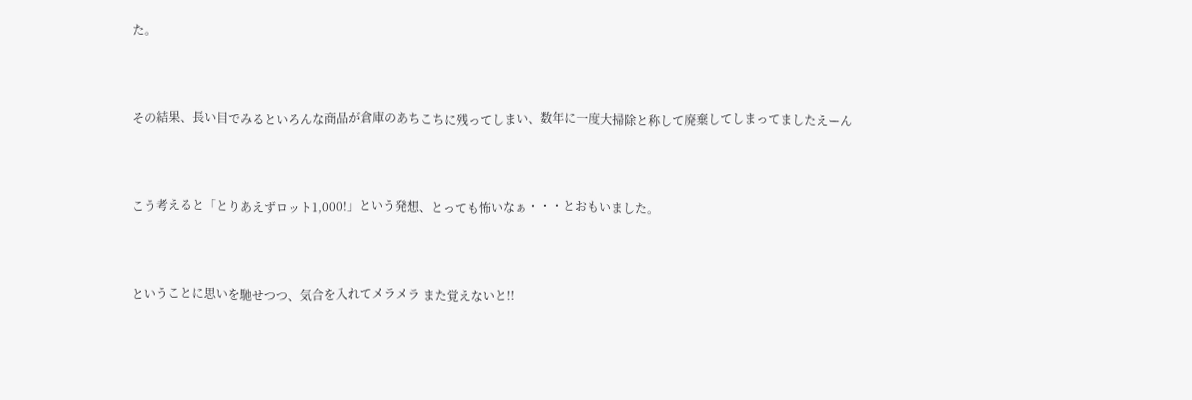た。



その結果、長い目でみるといろんな商品が倉庫のあちこちに残ってしまい、数年に一度大掃除と称して廃棄してしまってましたえーん



こう考えると「とりあえずロット1,000!」という発想、とっても怖いなぁ・・・とおもいました。



ということに思いを馳せつつ、気合を入れてメラメラ また覚えないと!!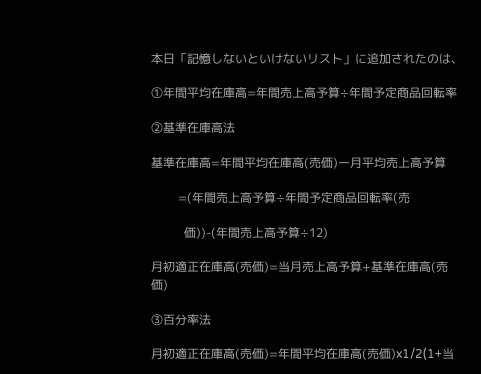本日「記憶しないといけないリスト」に追加されたのは、

①年間平均在庫高=年間売上高予算÷年間予定商品回転率

②基準在庫高法

基準在庫高=年間平均在庫高(売価)ー月平均売上高予算

         =(年間売上高予算÷年間予定商品回転率(売

           価))-(年間売上高予算÷12)

月初適正在庫高(売価)=当月売上高予算+基準在庫高(売価)

③百分率法

月初適正在庫高(売価)=年間平均在庫高(売価)x1/2(1+当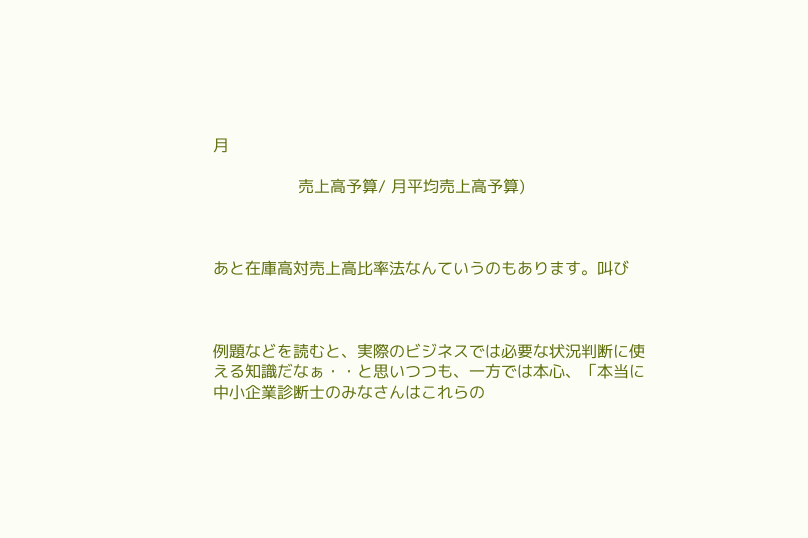月

                 売上高予算/ 月平均売上高予算)



あと在庫高対売上高比率法なんていうのもあります。叫び



例題などを読むと、実際のビジネスでは必要な状況判断に使える知識だなぁ・・と思いつつも、一方では本心、「本当に中小企業診断士のみなさんはこれらの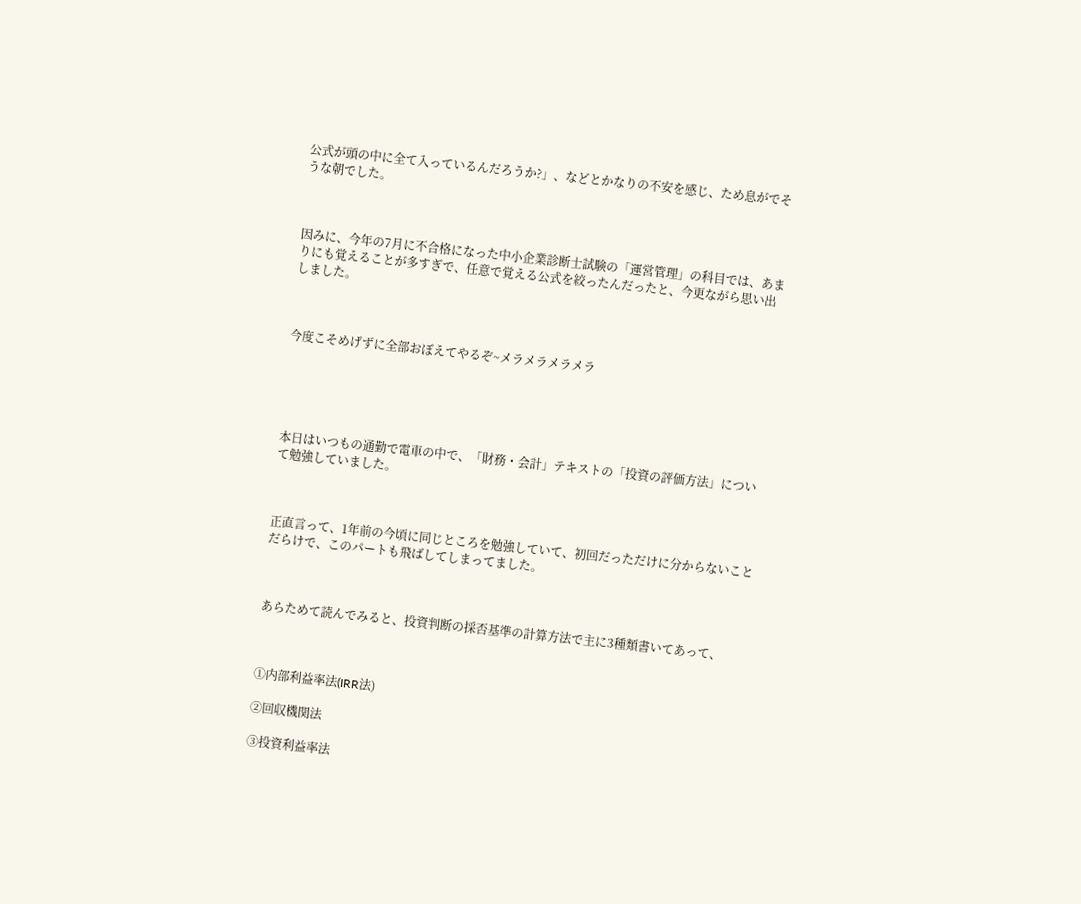公式が頭の中に全て入っているんだろうか?」、などとかなりの不安を感じ、ため息がでそうな朝でした。



因みに、今年の7月に不合格になった中小企業診断士試験の「運営管理」の科目では、あまりにも覚えることが多すぎで、任意で覚える公式を絞ったんだったと、今更ながら思い出しました。



今度こそめげずに全部おぼえてやるぞ~メラメラメラメラ





本日はいつもの通勤で電車の中で、「財務・会計」テキストの「投資の評価方法」について勉強していました。



正直言って、1年前の今頃に同じところを勉強していて、初回だっただけに分からないことだらけで、このパートも飛ばしてしまってました。



あらためて読んでみると、投資判断の採否基準の計算方法で主に3種類書いてあって、



①内部利益率法(IRR法)

②回収機関法

③投資利益率法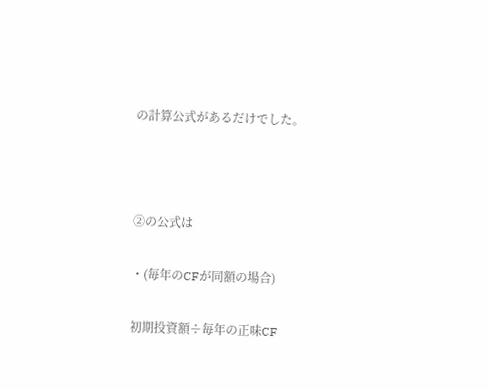の計算公式があるだけでした。



②の公式は

・(毎年のCFが同額の場合)

初期投資額÷毎年の正味CF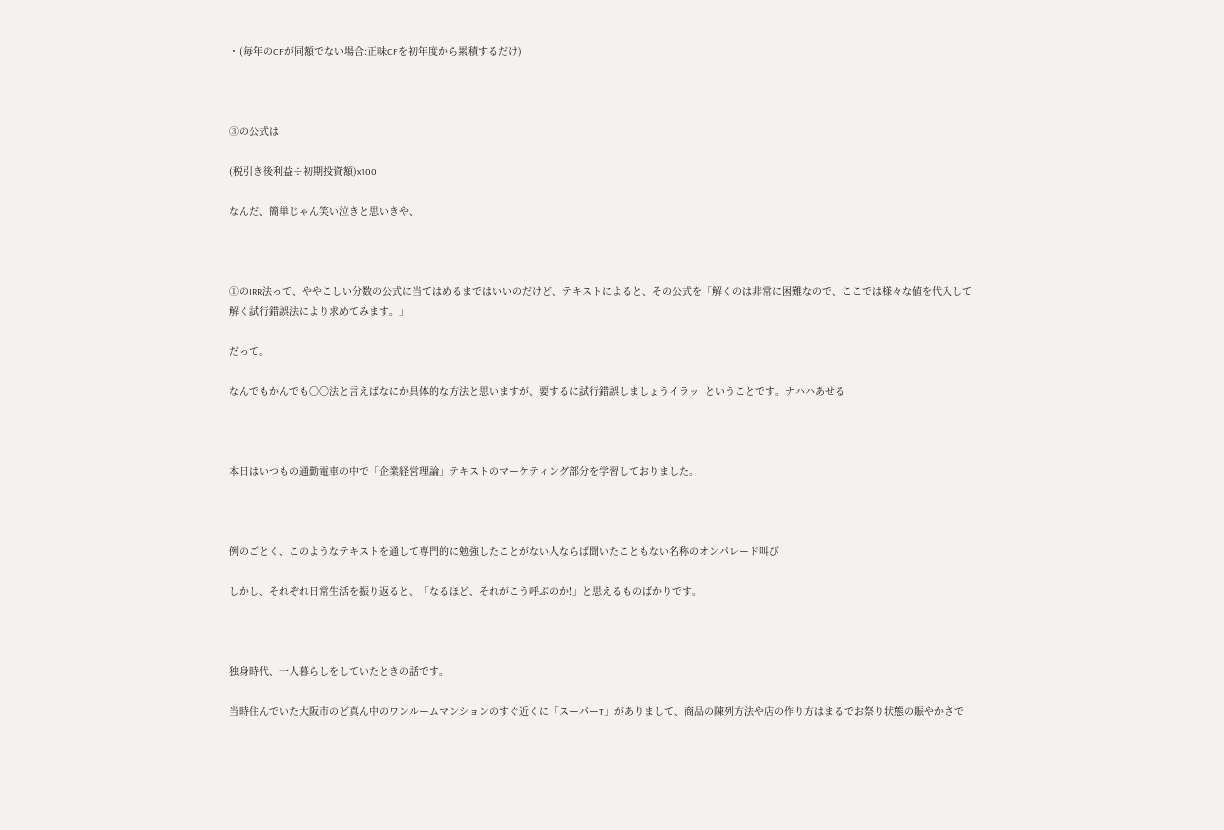・(毎年のCFが同額でない場合:正味CFを初年度から累積するだけ)



③の公式は

(税引き後利益÷初期投資額)x100

なんだ、簡単じゃん笑い泣きと思いきや、



①のIRR法って、ややこしい分数の公式に当てはめるまではいいのだけど、テキストによると、その公式を「解くのは非常に困難なので、ここでは様々な値を代入して解く試行錯誤法により求めてみます。」

だって。

なんでもかんでも〇〇法と言えばなにか具体的な方法と思いますが、要するに試行錯誤しましょうイラッ  ということです。ナハハあせる



本日はいつもの通勤電車の中で「企業経営理論」テキストのマーケティング部分を学習しておりました。



例のごとく、このようなテキストを通して専門的に勉強したことがない人ならば聞いたこともない名称のオンパレード叫び

しかし、それぞれ日常生活を振り返ると、「なるほど、それがこう呼ぶのか!」と思えるものばかりです。



独身時代、一人暮らしをしていたときの話です。

当時住んでいた大阪市のど真ん中のワンルームマンションのすぐ近くに「スーパーT」がありまして、商品の陳列方法や店の作り方はまるでお祭り状態の賑やかさで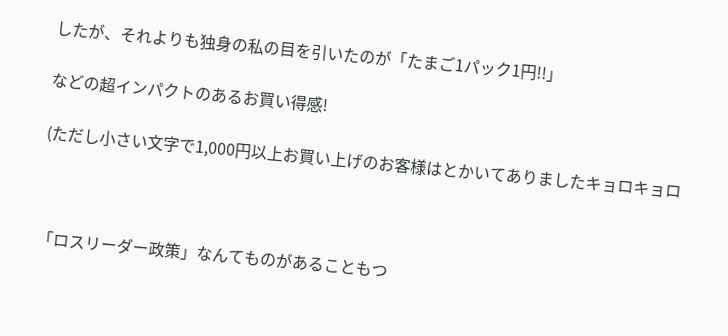したが、それよりも独身の私の目を引いたのが「たまご1パック1円!!」

などの超インパクトのあるお買い得感!

(ただし小さい文字で1,000円以上お買い上げのお客様はとかいてありましたキョロキョロ



「ロスリーダー政策」なんてものがあることもつ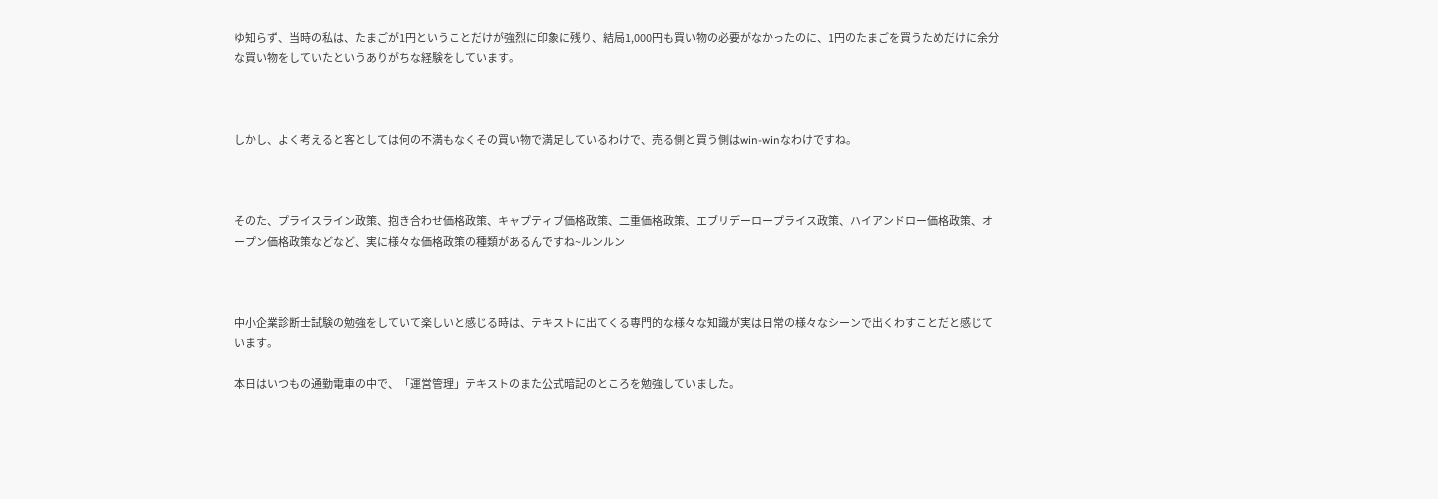ゆ知らず、当時の私は、たまごが1円ということだけが強烈に印象に残り、結局1,000円も買い物の必要がなかったのに、1円のたまごを買うためだけに余分な買い物をしていたというありがちな経験をしています。



しかし、よく考えると客としては何の不満もなくその買い物で満足しているわけで、売る側と買う側はwin-winなわけですね。



そのた、プライスライン政策、抱き合わせ価格政策、キャプティブ価格政策、二重価格政策、エブリデーロープライス政策、ハイアンドロー価格政策、オープン価格政策などなど、実に様々な価格政策の種類があるんですね~ルンルン



中小企業診断士試験の勉強をしていて楽しいと感じる時は、テキストに出てくる専門的な様々な知識が実は日常の様々なシーンで出くわすことだと感じています。

本日はいつもの通勤電車の中で、「運営管理」テキストのまた公式暗記のところを勉強していました。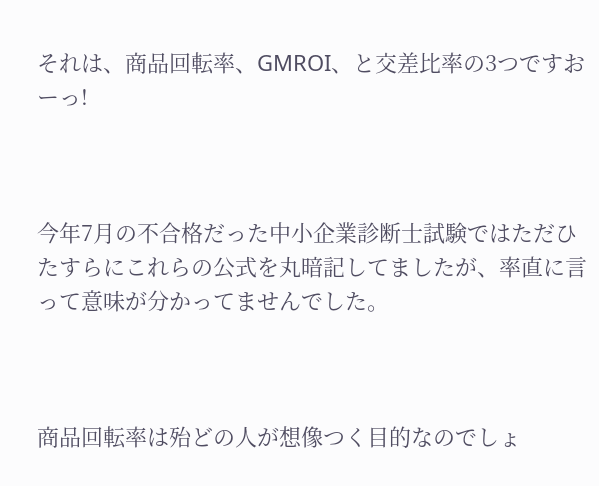それは、商品回転率、GMROI、と交差比率の3つですおーっ!



今年7月の不合格だった中小企業診断士試験ではただひたすらにこれらの公式を丸暗記してましたが、率直に言って意味が分かってませんでした。



商品回転率は殆どの人が想像つく目的なのでしょ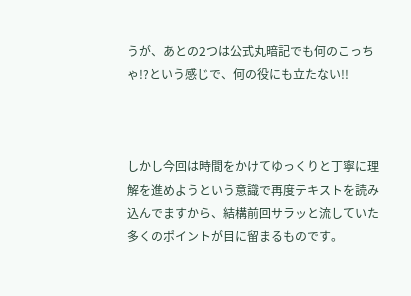うが、あとの2つは公式丸暗記でも何のこっちゃ!?という感じで、何の役にも立たない!!



しかし今回は時間をかけてゆっくりと丁寧に理解を進めようという意識で再度テキストを読み込んでますから、結構前回サラッと流していた多くのポイントが目に留まるものです。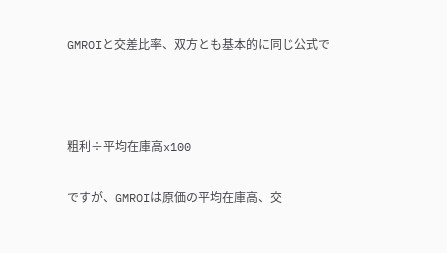GMROIと交差比率、双方とも基本的に同じ公式で



粗利÷平均在庫高x100

ですが、GMROIは原価の平均在庫高、交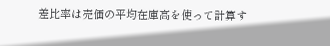差比率は売価の平均在庫高を使って計算す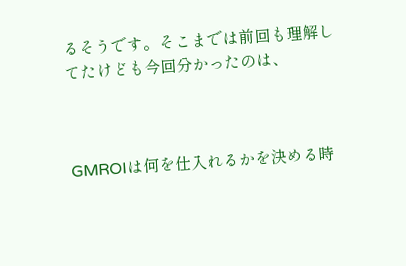るそうです。そこまでは前回も理解してたけども今回分かったのは、



GMROIは何を仕入れるかを決める時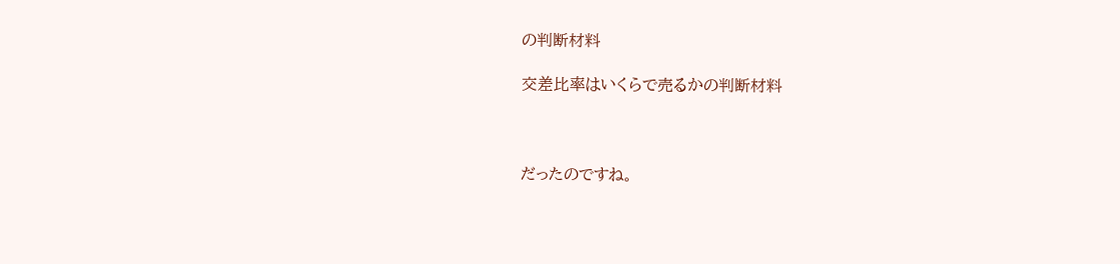の判断材料

交差比率はいくらで売るかの判断材料



だったのですね。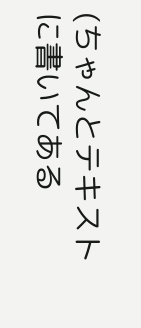(ちゃんとテキストに書いてある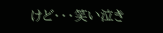けど・・・笑い泣き